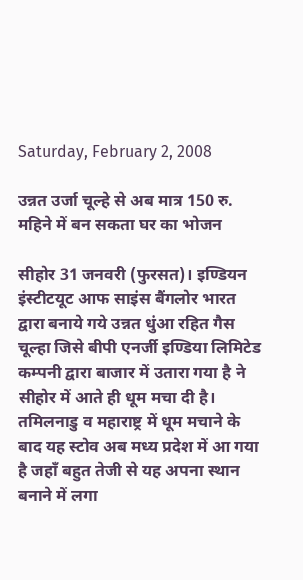Saturday, February 2, 2008

उन्नत उर्जा चूल्हे से अब मात्र 150 रु. महिने में बन सकता घर का भोजन

सीहोर 31 जनवरी (फुरसत)। इण्डियन इंस्टीटयूट आफ साइंस बैंगलोर भारत द्वारा बनाये गये उन्नत धुंआ रहित गैस चूल्हा जिसे बीपी एनर्जी इण्डिया लिमिटेड कम्पनी द्वारा बाजार में उतारा गया है ने सीहोर में आते ही धूम मचा दी है। तमिलनाडु व महाराष्ट्र में धूम मचाने के बाद यह स्टोव अब मध्य प्रदेश में आ गया है जहाँ बहुत तेजी से यह अपना स्थान बनाने में लगा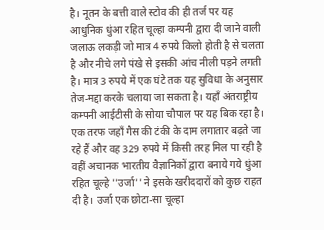है। नूतन के बत्ती वाले स्टोव की ही तर्ज पर यह आधुनिक धुंआ रहित चूल्हा कम्पनी द्वारा दी जाने वाली जलाऊ लकड़ी जो मात्र 4 रुपये किलो होती है से चलता है और नीचे लगे पंखे से इसकी आंच नीली पड़ने लगती है। मात्र 3 रुपये में एक घंटे तक यह सुविधा के अनुसार तेज-मद्दा करके चलाया जा सकता है। यहाँ अंतराष्ट्रीय कम्पनी आईटीसी के सोया चौपाल पर यह बिक रहा है।
एक तरफ जहाँ गैस की टंकी के दाम लगातार बढ़ते जा रहे हैं और वह 329 रुपये में किसी तरह मिल पा रही है वहीं अचानक भारतीय वैज्ञानिकों द्वारा बनाये गये धुंआ रहित चूल्हे ''उर्जा'' ने इसके खरीददारों को कुछ राहत दी है। उर्जा एक छोटा-सा चूल्हा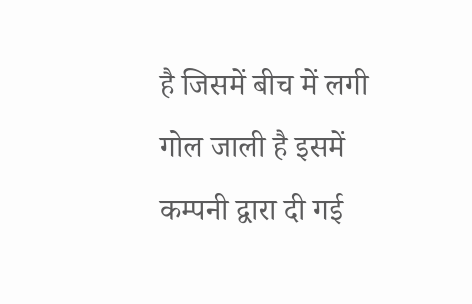है जिसमें बीच में लगी गोल जाली है इसमें कम्पनी द्वारा दी गई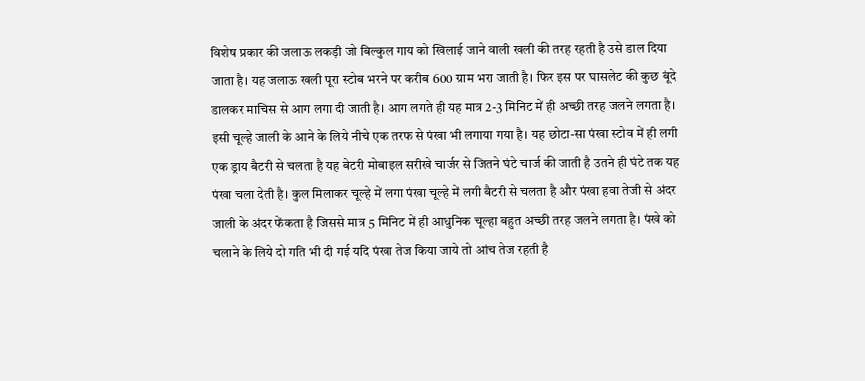विशेष प्रकार की जलाऊ लकड़ी जो बिल्कुल गाय को खिलाई जाने वाली खली की तरह रहती है उसे डाल दिया जाता है। यह जलाऊ खली पूरा स्टोब भरने पर करीब 600 ग्राम भरा जाती है। फिर इस पर घासलेट की कुछ बूंदे डालकर माचिस से आग लगा दी जाती है। आग लगते ही यह मात्र 2-3 मिनिट में ही अच्छी तरह जलने लगता है।
इसी चूल्हे जाली के आने के लिये नीचे एक तरफ से पंखा भी लगाया गया है। यह छोटा-सा पंखा स्टोव में ही लगी एक ड्राय बैटरी से चलता है यह बेटरी मोबाइल सरीखे चार्जर से जितने घंटे चार्ज की जाती है उतने ही घंटे तक यह पंखा चला देती है। कुल मिलाकर चूल्हे में लगा पंखा चूल्हे में लगी बैटरी से चलता है और पंखा हवा तेजी से अंदर जाली के अंदर फेंकता है जिससे मात्र 5 मिनिट में ही आधुनिक चूल्हा बहुत अच्छी तरह जलने लगता है। पंखे को चलाने के लिये दो गति भी दी गई यदि पंखा तेज किया जाये तो आंच तेज रहती है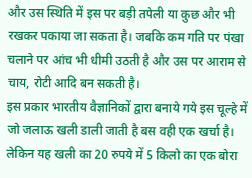और उस स्थिति में इस पर बड़ी तपेली या कुछ और भी रखकर पकाया जा सकता है। जबकि कम गति पर पंखा चलाने पर आंच भी धीमी उठती है और उस पर आराम से चाय, रोटी आदि बन सकती है।
इस प्रकार भारतीय वैज्ञानिकों द्वारा बनाये गये इस चूल्हे में जो जलाऊ खली डाली जाती है बस वही एक खर्चा है। लेकिन यह खली का 20 रुपये में 5 किलो का एक बोरा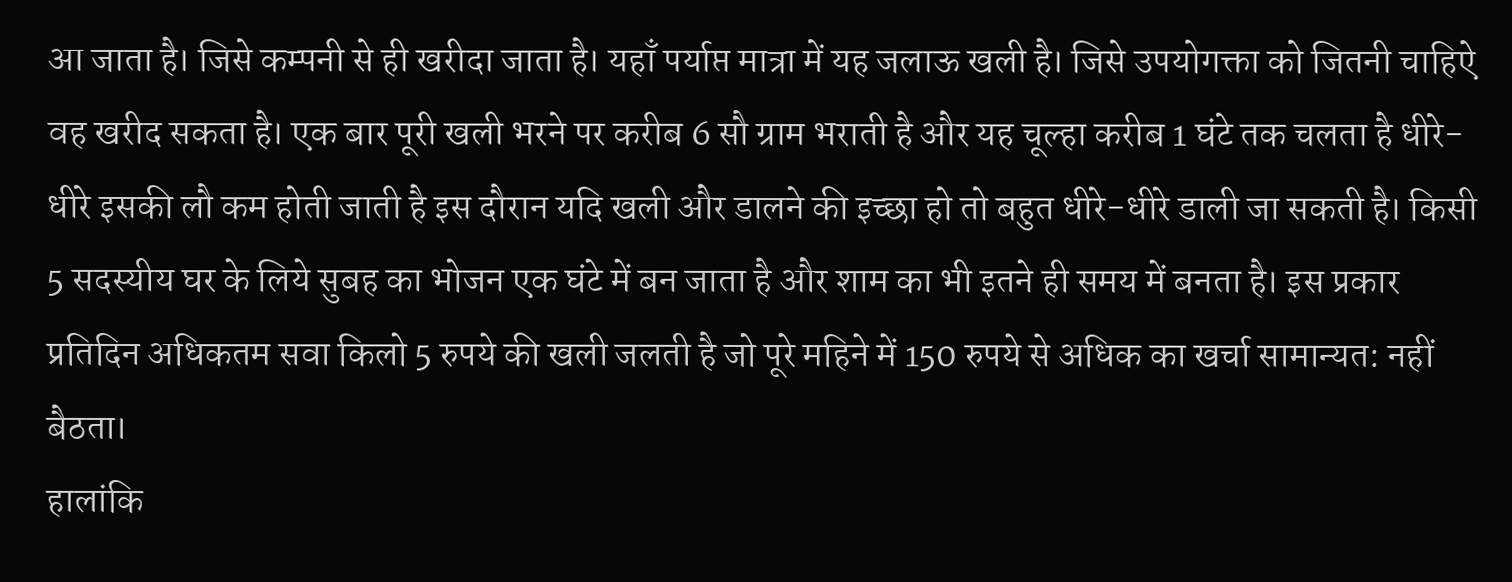आ जाता है। जिसे कम्पनी से ही खरीदा जाता है। यहाँ पर्याप्त मात्रा में यह जलाऊ खली है। जिसे उपयोगक्ता को जितनी चाहिऐ वह खरीद सकता है। एक बार पूरी खली भरने पर करीब 6 सौ ग्राम भराती है और यह चूल्हा करीब 1 घंटे तक चलता है धीरे-धीरे इसकी लौ कम होती जाती है इस दौरान यदि खली और डालने की इच्छा हो तो बहुत धीरे-धीरे डाली जा सकती है। किसी 5 सदस्यीय घर के लिये सुबह का भोजन एक घंटे में बन जाता है और शाम का भी इतने ही समय में बनता है। इस प्रकार प्रतिदिन अधिकतम सवा किलो 5 रुपये की खली जलती है जो पूरे महिने में 150 रुपये से अधिक का खर्चा सामान्यत: नहीं बैठता।
हालांकि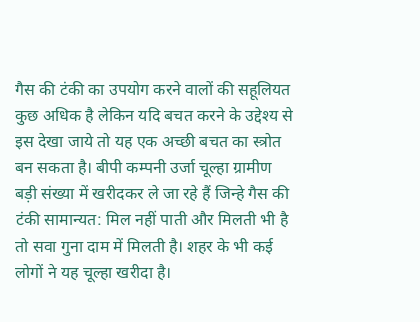गैस की टंकी का उपयोग करने वालों की सहूलियत कुछ अधिक है लेकिन यदि बचत करने के उद्देश्य से इस देखा जाये तो यह एक अच्छी बचत का स्त्रोत बन सकता है। बीपी कम्पनी उर्जा चूल्हा ग्रामीण बड़ी संख्या में खरीदकर ले जा रहे हैं जिन्हे गैस की टंकी सामान्यत: मिल नहीं पाती और मिलती भी है तो सवा गुना दाम में मिलती है। शहर के भी कई लोगों ने यह चूल्हा खरीदा है।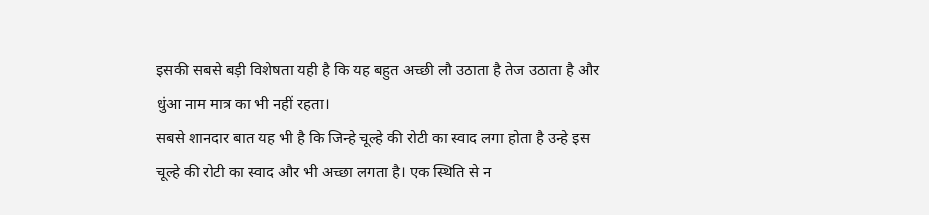इसकी सबसे बड़ी विशेषता यही है कि यह बहुत अच्छी लौ उठाता है तेज उठाता है और धुंआ नाम मात्र का भी नहीं रहता।
सबसे शानदार बात यह भी है कि जिन्हे चूल्हे की रोटी का स्वाद लगा होता है उन्हे इस चूल्हे की रोटी का स्वाद और भी अच्छा लगता है। एक स्थिति से न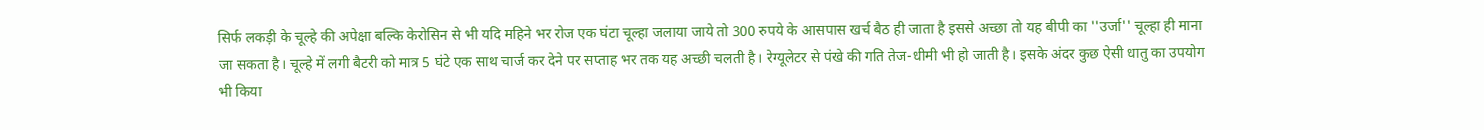सिर्फ लकड़ी के चूल्हे की अपेक्षा बल्कि केरोसिन से भी यदि महिने भर रोज एक घंटा चूल्हा जलाया जाये तो 300 रुपये के आसपास खर्च बैठ ही जाता है इससे अच्छा तो यह बीपी का ''उर्जा'' चूल्हा ही माना जा सकता है। चूल्हे में लगी बैटरी को मात्र 5 घंटे एक साथ चार्ज कर देने पर सप्ताह भर तक यह अच्छी चलती है। रेग्यूलेटर से पंखे की गति तेज-धीमी भी हो जाती है। इसके अंदर कुछ ऐसी धातु का उपयोग भी किया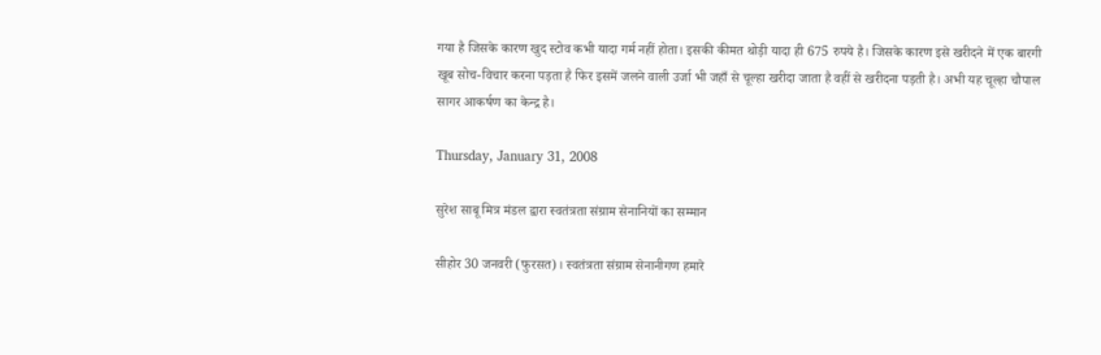गया है जिसके कारण खुद स्टोव कभी यादा गर्म नहीं होता। इसकी कीमत थोड़ी यादा ही 675 रुपये है। जिसके कारण इसे खरीदने में एक बारगी खूब सोच-विचार करना पड़ता है फिर इसमें जलने वाली उर्जा भी जहाँ से चूल्हा खरीदा जाता है वहीं से खरीदना पड़ती है। अभी यह चूल्हा चौपाल सागर आकर्षण का केन्द्र है।

Thursday, January 31, 2008

सुरेश साबू मित्र मंडल द्वारा स्वतंत्रता संग्राम सेनानियों का सम्मान

सीहोर 30 जनवरी (फुरसत)। स्वतंत्रता संग्राम सेनानीगण हमारे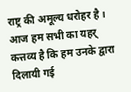राष्ट्र की अमूल्य धरोहर है । आज हम सभी का यहर् कत्तव्य है कि हम उनके द्वारा दिलायी गई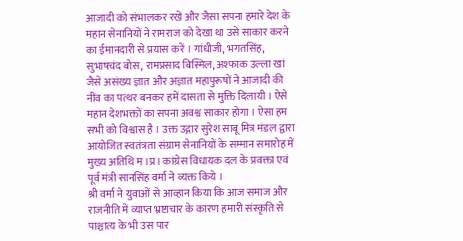आजादी को संभालकर रखें और जैसा सपना हमारे देश के महान सेनानियों ने रामराज को देखा था उसे साकार करने का ईमानदारी से प्रयास करें । गांधीजी, भगतसिंह, सुभाषचंद बोस, रामप्रसाद बिस्मिल, अश्फाक उल्ला खां जैसे असंख्य ज्ञात और अज्ञात महापुरूषों ने आजादी की नींव का पत्थर बनकर हमें दासता से मुक्ति दिलायी । ऐसे महान देशभक्तों का सपना अवश्व साकार होगा । ऐसा हम सभी को विश्वास है । उक्त उद्गार सुरेश साबू मित्र मंडल द्वारा आयोजित स्वतंत्रता संग्राम सेनानियों के सम्मान समारोह में मुख्य अतिथि म।प्र। कांग्रेस विधायक दल के प्रवक्ता एवं पूर्व मंत्री सानसिंह वर्मा ने व्यक्त किये ।
श्री वर्मा ने युवाओं से आव्हान किया कि आज समाज और राजनीति में व्याप्त भ्रष्टाचार के कारण हमारी संस्कृति से पाश्चात्य के भी उस पार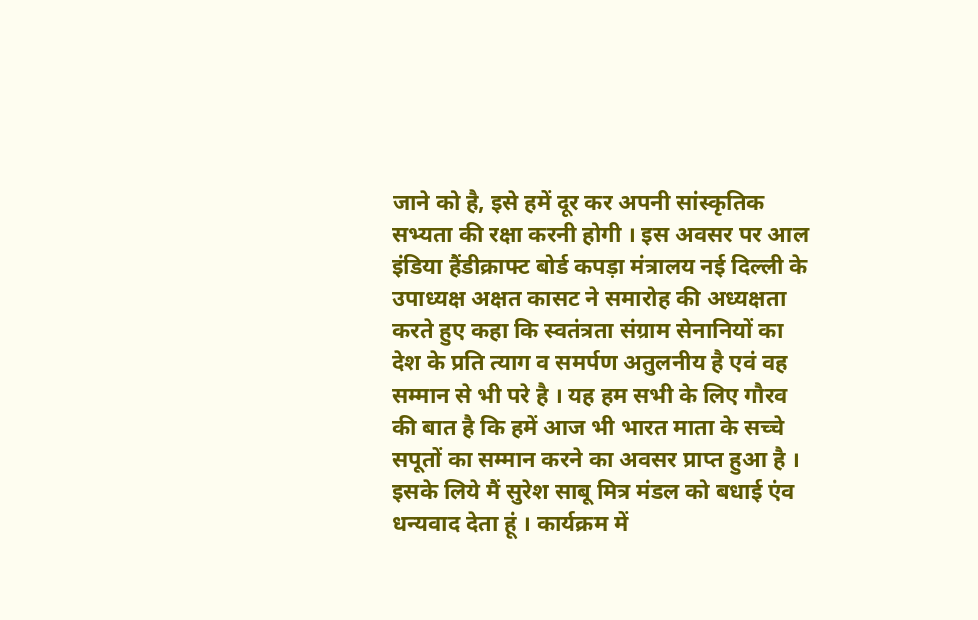जाने को है, इसे हमें दूर कर अपनी सांस्कृतिक सभ्यता की रक्षा करनी होगी । इस अवसर पर आल इंडिया हैंडीक्राफ्ट बोर्ड कपड़ा मंत्रालय नई दिल्ली के उपाध्यक्ष अक्षत कासट ने समारोह की अध्यक्षता करते हुए कहा कि स्वतंत्रता संग्राम सेनानियों का देश के प्रति त्याग व समर्पण अतुलनीय है एवं वह सम्मान से भी परे है । यह हम सभी के लिए गौरव की बात है कि हमें आज भी भारत माता के सच्चे सपूतों का सम्मान करने का अवसर प्राप्त हुआ है । इसके लिये मैं सुरेश साबू मित्र मंडल को बधाई एंव धन्यवाद देता हूं । कार्यक्रम में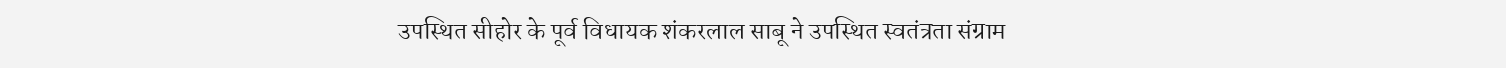उपस्थित सीहोर के पूर्व विधायक शंकरलाल साबू ने उपस्थित स्वतंत्रता संग्राम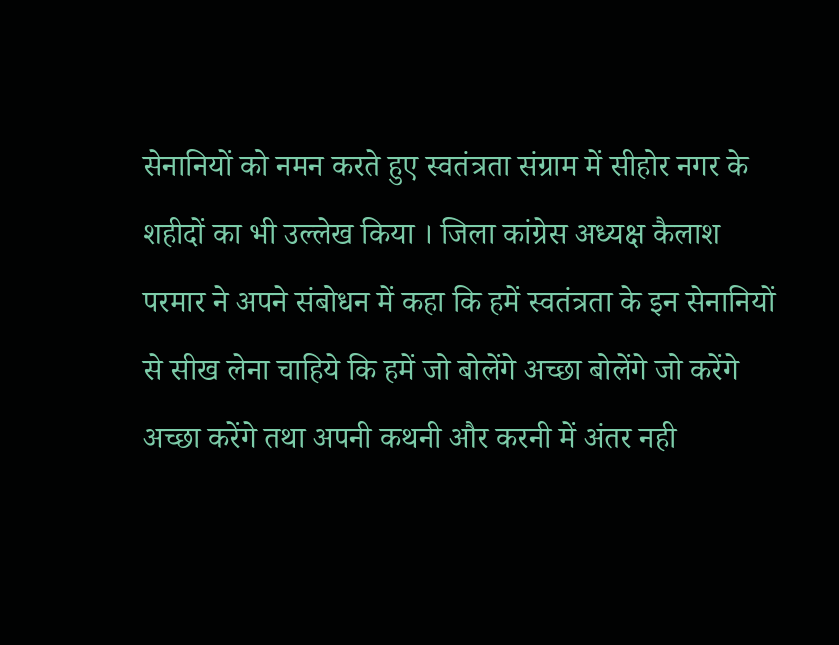सेनानियों को नमन करते हुए स्वतंत्रता संग्राम में सीहोर नगर के शहीदों का भी उल्लेख किया । जिला कांग्रेस अध्यक्ष कैलाश परमार ने अपने संबोधन में कहा कि हमें स्वतंत्रता के इन सेनानियों से सीख लेना चाहिये कि हमें जो बोलेंगे अच्छा बोलेंगे जो करेंगे अच्छा करेंगे तथा अपनी कथनी और करनी में अंतर नही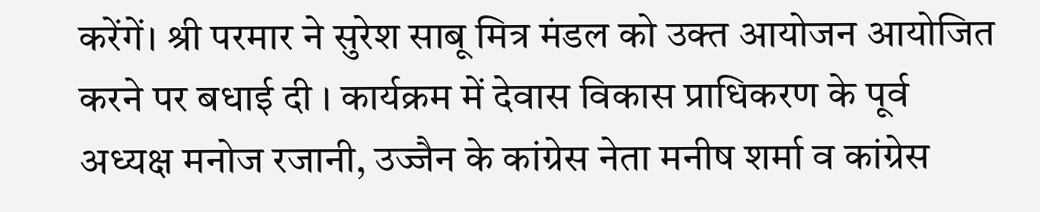करेंगें। श्री परमार ने सुरेश साबू मित्र मंडल को उक्त आयोजन आयोजित करने पर बधाई दी । कार्यक्रम में देवास विकास प्राधिकरण के पूर्व अध्यक्ष मनोज रजानी, उज्‍जैन के कांग्रेस नेता मनीष शर्मा व कांग्रेस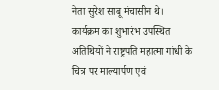नेता सुरेश साबू मंचासीन थे।
कार्यक्रम का शुभारंभ उपस्थित अतिथियों ने राष्ट्रपति महात्मा गांधी के चित्र पर माल्यार्पण एवं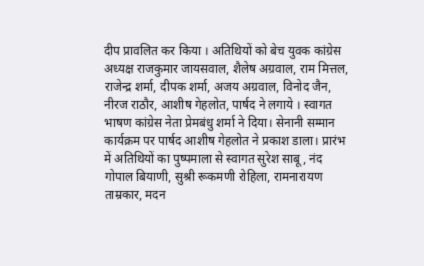दीप प्रावलित कर किया । अतिथियों को बेच युवक कांग्रेस अध्यक्ष राजकुमार जायसवाल, शैलेष अग्रवाल, राम मित्तल, राजेन्द्र शर्मा, दीपक शर्मा, अजय अग्रवाल, विनोद जैन, नीरज राठौर, आशीष गेहलोत, पार्षद ने लगाये । स्वागत भाषण कांग्रेस नेता प्रेमबंधु शर्मा ने दिया। सेनानी सम्मान कार्यक्रम पर पार्षद आशीष गेहलोत ने प्रकाश डाला। प्रारंभ में अतिथियों का पुष्पमाला से स्वागत सुरेश साबू, नंद गोपाल बियाणी, सुश्री रूकमणी रोहिला, रामनारायण ताम्रकार, मदन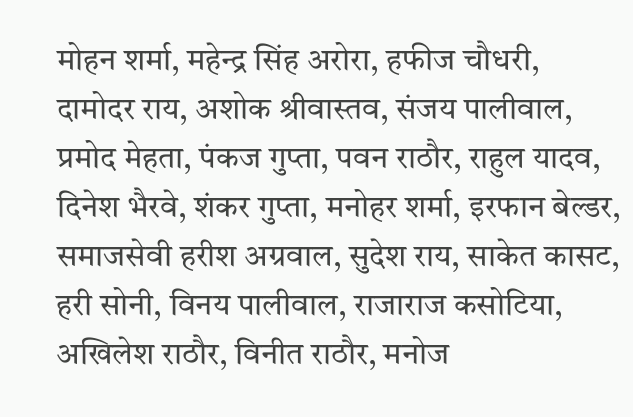मोहन शर्मा, महेन्द्र सिंह अरोरा, हफीज चौधरी, दामोदर राय, अशोक श्रीवास्तव, संजय पालीवाल, प्रमोद मेहता, पंकज गुप्ता, पवन राठौर, राहुल यादव, दिनेश भैरवे, शंकर गुप्ता, मनोहर शर्मा, इरफान बेल्डर, समाजसेवी हरीश अग्रवाल, सुदेश राय, साकेत कासट, हरी सोनी, विनय पालीवाल, राजाराज कसोटिया, अखिलेश राठौर, विनीत राठौर, मनोज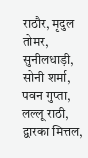राठौर, मृदुल तोमर, सुनीलधाड़ी, सोनी शर्मा, पवन गुप्ता, लल्लू राठी, द्वारका मित्तल,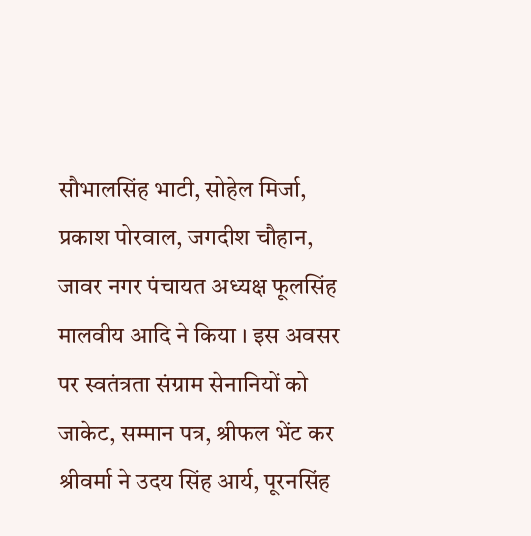सौभालसिंह भाटी, सोहेल मिर्जा, प्रकाश पोरवाल, जगदीश चौहान, जावर नगर पंचायत अध्यक्ष फूलसिंह मालवीय आदि ने किया । इस अवसर पर स्वतंत्रता संग्राम सेनानियों को जाकेट, सम्मान पत्र, श्रीफल भेंट कर श्रीवर्मा ने उदय सिंह आर्य, पूरनसिंह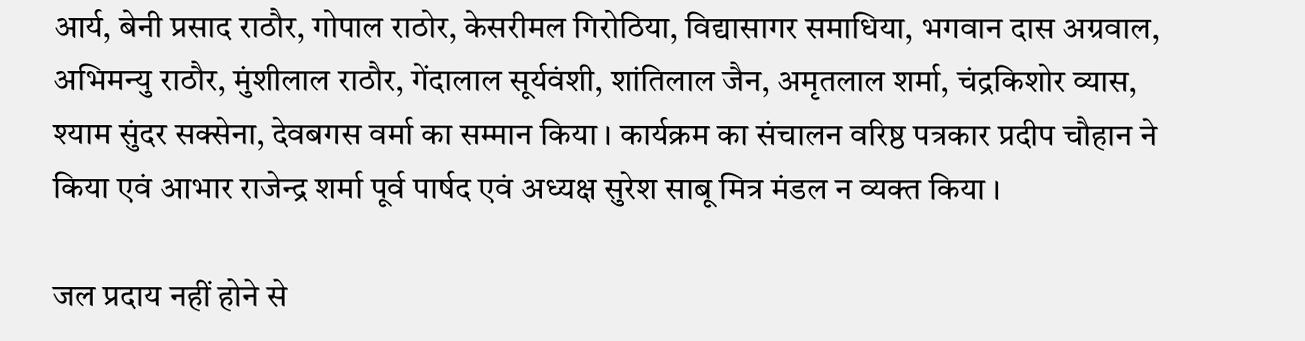आर्य, बेनी प्रसाद राठौर, गोपाल राठोर, केसरीमल गिरोठिया, विद्यासागर समाधिया, भगवान दास अग्रवाल, अभिमन्यु राठौर, मुंशीलाल राठौर, गेंदालाल सूर्यवंशी, शांतिलाल जैन, अमृतलाल शर्मा, चंद्रकिशोर व्यास, श्याम सुंदर सक्सेना, देवबगस वर्मा का सम्मान किया । कार्यक्रम का संचालन वरिष्ठ पत्रकार प्रदीप चौहान ने किया एवं आभार राजेन्द्र शर्मा पूर्व पार्षद एवं अध्यक्ष सुरेश साबू मित्र मंडल न व्यक्त किया ।

जल प्रदाय नहीं होने से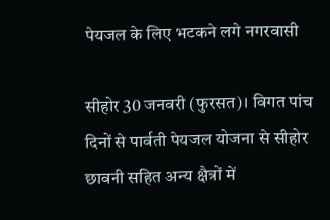पेयजल के लिए भटकने लगे नगरवासी

सीहोर 30 जनवरी (फुरसत)। विगत पांच दिनों से पार्वती पेयजल योजना से सीहोर छावनी सहित अन्य क्षैत्रों में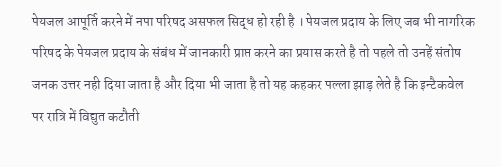पेयजल आपूर्ति करने में नपा परिषद असफल सिद्ध हो रही है । पेयजल प्रदाय के लिए जब भी नागरिक परिषद के पेयजल प्रदाय के संबंध में जानकारी प्राप्त करने का प्रयास करते है तो पहले तो उनहें संतोष जनक उत्तर नही दिया जाता है और दिया भी जाता है तो यह कहकर पल्ला झाड़ लेते है कि इन्टैकवेल पर रात्रि में विद्युत कटौती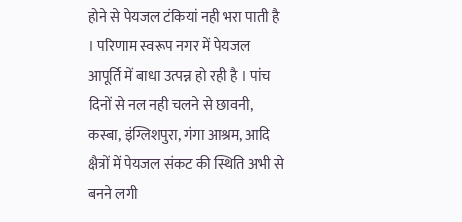होने से पेयजल टंकियां नही भरा पाती है । परिणाम स्वरूप नगर में पेयजल आपूर्ति में बाधा उत्पन्न हो रही है । पांच दिनों से नल नही चलने से छावनी, कस्बा, इंग्लिशपुरा, गंगा आश्रम, आदि क्षैत्रों में पेयजल संकट की स्थिति अभी से बनने लगी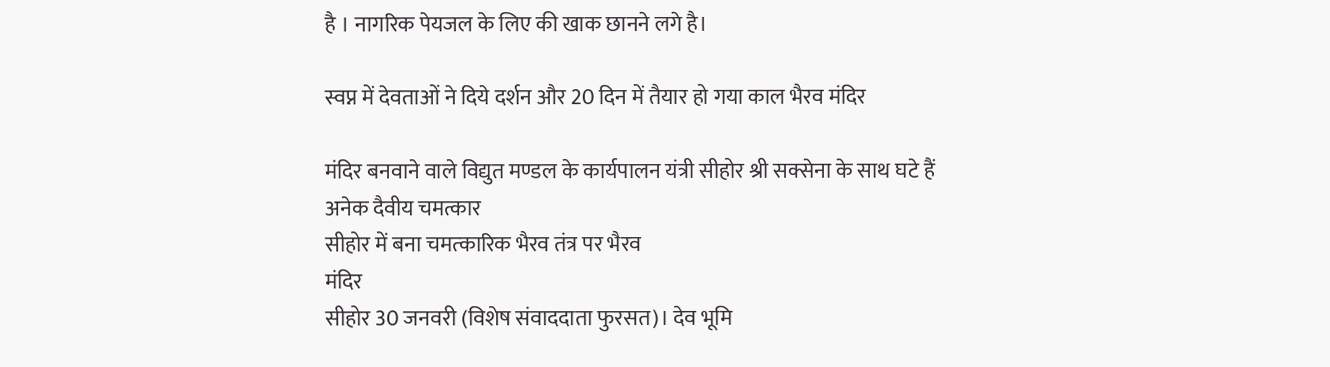है । नागरिक पेयजल के लिए की खाक छानने लगे है।

स्वप्न में देवताओं ने दिये दर्शन और 20 दिन में तैयार हो गया काल भैरव मंदिर

मंदिर बनवाने वाले विद्युत मण्डल के कार्यपालन यंत्री सीहोर श्री सक्सेना के साथ घटे हैं अनेक दैवीय चमत्कार
सीहोर में बना चमत्‍कारिक भैरव तंत्र पर भैरव
मंदिर
सीहोर 30 जनवरी (विशेष संवाददाता फुरसत)। देव भूमि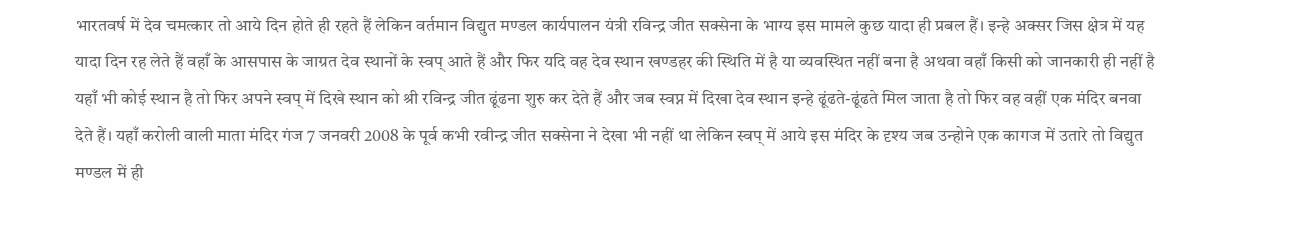भारतवर्ष में देव चमत्कार तो आये दिन होते ही रहते हैं लेकिन वर्तमान विद्युत मण्डल कार्यपालन यंत्री रविन्द्र जीत सक्सेना के भाग्य इस मामले कुछ यादा ही प्रबल हैं। इन्हे अक्सर जिस क्षेत्र में यह यादा दिन रह लेते हैं वहाँ के आसपास के जाग्रत देव स्थानों के स्वप् आते हैं और फिर यदि वह देव स्थान खण्डहर की स्थिति में है या व्यवस्थित नहीं बना है अथवा वहाँ किसी को जानकारी ही नहीं है यहाँ भी कोई स्थान है तो फिर अपने स्वप् में दिखे स्थान को श्री रविन्द्र जीत ढूंढना शुरु कर देते हैं और जब स्वप्न में दिखा देव स्थान इन्हे ढूंढते-ढूंढते मिल जाता है तो फिर वह वहीं एक मंदिर बनवा देते हैं। यहाँ करोली वाली माता मंदिर गंज 7 जनवरी 2008 के पूर्व कभी रवीन्द्र जीत सक्सेना ने देखा भी नहीं था लेकिन स्वप् में आये इस मंदिर के दृश्य जब उन्होने एक कागज में उतारे तो विद्युत मण्डल में ही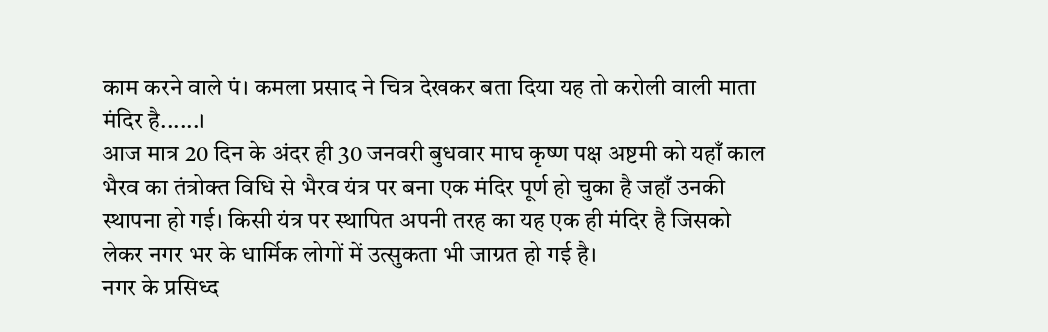काम करने वाले पं। कमला प्रसाद ने चित्र देखकर बता दिया यह तो करोली वाली माता मंदिर है......।
आज मात्र 20 दिन के अंदर ही 30 जनवरी बुधवार माघ कृष्ण पक्ष अष्टमी को यहाँ काल भैरव का तंत्रोक्त विधि से भैरव यंत्र पर बना एक मंदिर पूर्ण हो चुका है जहाँ उनकी स्थापना हो गई। किसी यंत्र पर स्थापित अपनी तरह का यह एक ही मंदिर है जिसको लेकर नगर भर के धार्मिक लोगों में उत्सुकता भी जाग्रत हो गई है।
नगर के प्रसिध्द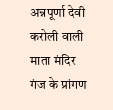अन्नपूर्णा देवी करोली वाली माता मंदिर गंज के प्रांगण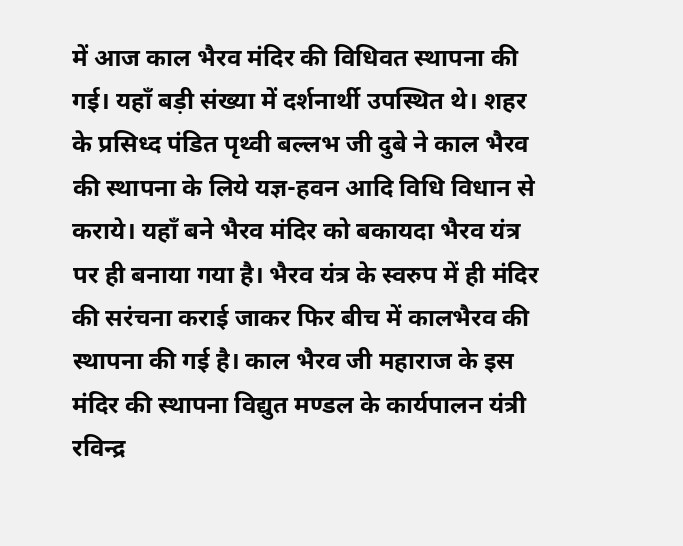में आज काल भैरव मंदिर की विधिवत स्थापना की गई। यहाँ बड़ी संख्या में दर्शनार्थी उपस्थित थे। शहर के प्रसिध्द पंडित पृथ्वी बल्लभ जी दुबे ने काल भैरव की स्थापना के लिये यज्ञ-हवन आदि विधि विधान से कराये। यहाँ बने भैरव मंदिर को बकायदा भैरव यंत्र पर ही बनाया गया है। भैरव यंत्र के स्वरुप में ही मंदिर की सरंचना कराई जाकर फिर बीच में कालभैरव की स्थापना की गई है। काल भैरव जी महाराज के इस मंदिर की स्थापना विद्युत मण्डल के कार्यपालन यंत्री रविन्द्र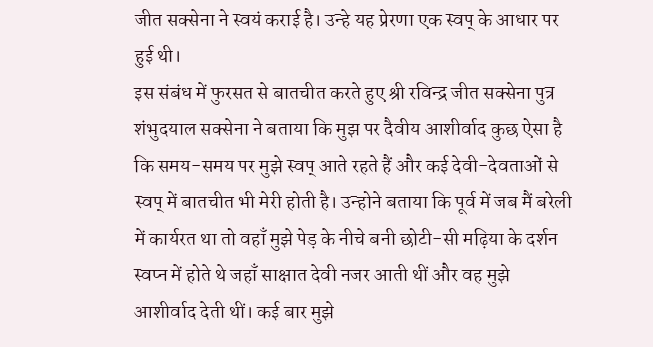जीत सक्सेना ने स्वयं कराई है। उन्हे यह प्रेरणा एक स्वप् के आधार पर हुई थी।
इस संबंध में फुरसत से बातचीत करते हुए श्री रविन्द्र जीत सक्सेना पुत्र शंभुदयाल सक्सेना ने बताया कि मुझ पर दैवीय आशीर्वाद कुछ ऐसा है कि समय-समय पर मुझे स्वप् आते रहते हैं और कई देवी-देवताओं से स्वप् में बातचीत भी मेरी होती है। उन्होने बताया कि पूर्व में जब मैं बरेली में कार्यरत था तो वहाँ मुझे पेड़ के नीचे बनी छोटी-सी मढ़िया के दर्शन स्वप्न में होते थे जहाँ साक्षात देवी नजर आती थीं और वह मुझे आशीर्वाद देती थीं। कई बार मुझे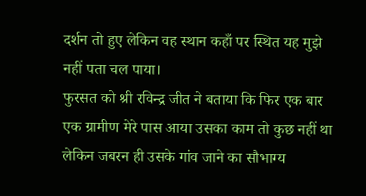दर्शन तो हुए लेकिन वह स्थान कहाँ पर स्थित यह मुझे नहीं पता चल पाया।
फुरसत को श्री रविन्द्र जीत ने बताया कि फिर एक बार एक ग्रामीण मेरे पास आया उसका काम तो कुछ नहीं था लेकिन जबरन ही उसके गांव जाने का सौभाग्य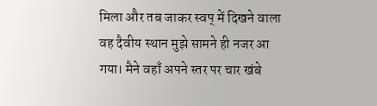मिला और तब जाकर स्वप् में दिखने वाला वह दैवीय स्थान मुझे सामने ही नजर आ गया। मैने वहाँ अपने स्तर पर चार खंबे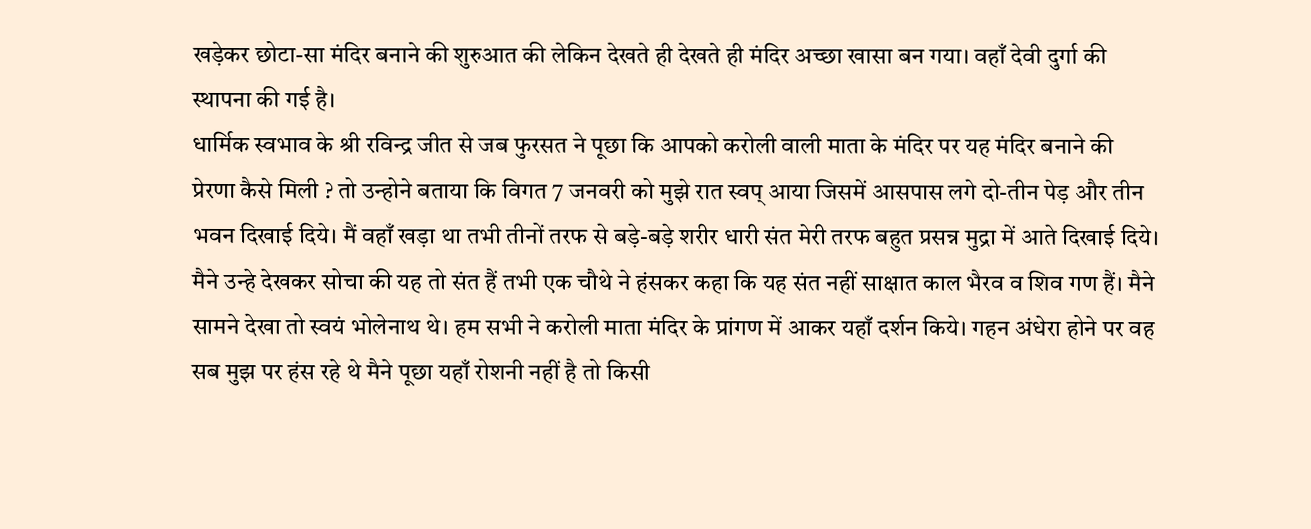खड़ेकर छोटा-सा मंदिर बनाने की शुरुआत की लेकिन देखते ही देखते ही मंदिर अच्छा खासा बन गया। वहाँ देवी दुर्गा की स्थापना की गई है।
धार्मिक स्वभाव के श्री रविन्द्र जीत से जब फुरसत ने पूछा कि आपको करोली वाली माता के मंदिर पर यह मंदिर बनाने की प्रेरणा कैसे मिली ? तो उन्होने बताया कि विगत 7 जनवरी को मुझे रात स्वप् आया जिसमें आसपास लगे दो-तीन पेड़ और तीन भवन दिखाई दिये। मैं वहाँ खड़ा था तभी तीनों तरफ से बड़े-बड़े शरीर धारी संत मेरी तरफ बहुत प्रसन्न मुद्रा में आते दिखाई दिये। मैने उन्हे देखकर सोचा की यह तो संत हैं तभी एक चौथे ने हंसकर कहा कि यह संत नहीं साक्षात काल भैरव व शिव गण हैं। मैने सामने देखा तो स्वयं भोलेनाथ थे। हम सभी ने करोली माता मंदिर के प्रांगण में आकर यहाँ दर्शन किये। गहन अंधेरा होने पर वह सब मुझ पर हंस रहे थे मैने पूछा यहाँ रोशनी नहीं है तो किसी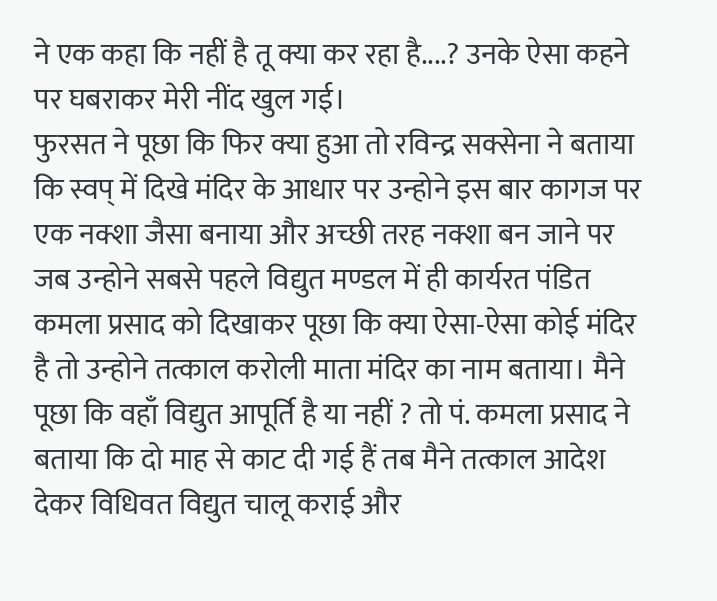ने एक कहा कि नहीं है तू क्या कर रहा है....? उनके ऐसा कहने पर घबराकर मेरी नींद खुल गई।
फुरसत ने पूछा कि फिर क्या हुआ तो रविन्द्र सक्सेना ने बताया कि स्वप् में दिखे मंदिर के आधार पर उन्होने इस बार कागज पर एक नक्शा जैसा बनाया और अच्छी तरह नक्शा बन जाने पर जब उन्होने सबसे पहले विद्युत मण्डल में ही कार्यरत पंडित कमला प्रसाद को दिखाकर पूछा कि क्या ऐसा-ऐसा कोई मंदिर है तो उन्होने तत्काल करोली माता मंदिर का नाम बताया। मैने पूछा कि वहाँ विद्युत आपूर्ति है या नहीं ? तो पं. कमला प्रसाद ने बताया कि दो माह से काट दी गई हैं तब मैने तत्काल आदेश देकर विधिवत विद्युत चालू कराई और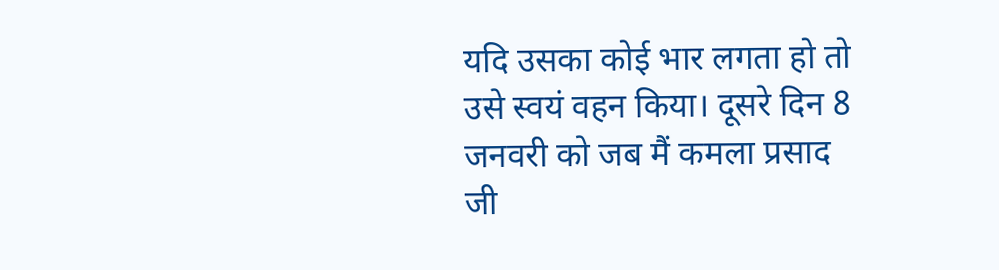यदि उसका कोई भार लगता हो तो उसे स्वयं वहन किया। दूसरे दिन 8 जनवरी को जब मैं कमला प्रसाद जी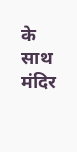के साथ मंदिर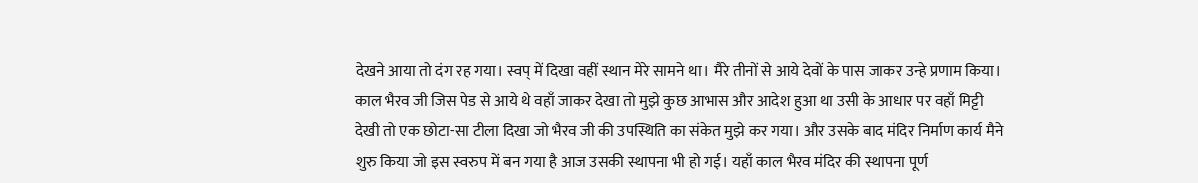देखने आया तो दंग रह गया। स्वप् में दिखा वहीं स्थान मेरे सामने था। मैरे तीनों से आये देवों के पास जाकर उन्हे प्रणाम किया। काल भैरव जी जिस पेड से आये थे वहाँ जाकर देखा तो मुझे कुछ आभास और आदेश हुआ था उसी के आधार पर वहाँ मिट्टी देखी तो एक छोटा-सा टीला दिखा जो भैरव जी की उपस्थिति का संकेत मुझे कर गया। और उसके बाद मंदिर निर्माण कार्य मैने शुरु किया जो इस स्वरुप में बन गया है आज उसकी स्थापना भी हो गई। यहाँ काल भैरव मंदिर की स्थापना पूर्ण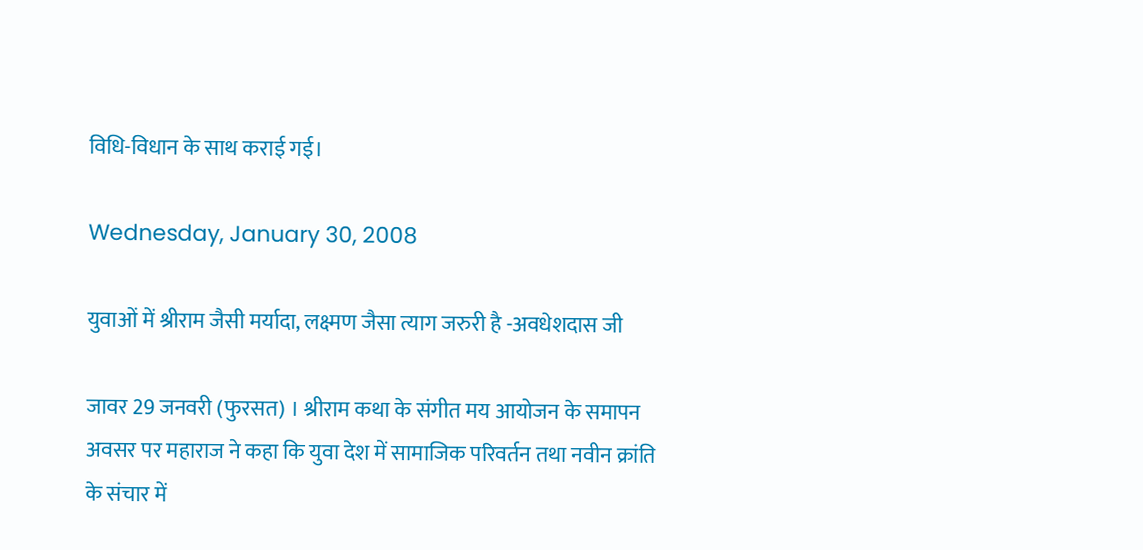विधि-विधान के साथ कराई गई।

Wednesday, January 30, 2008

युवाओं में श्रीराम जैसी मर्यादा, लक्ष्मण जैसा त्याग जरुरी है -अवधेशदास जी

जावर 29 जनवरी (फुरसत) । श्रीराम कथा के संगीत मय आयोजन के समापन अवसर पर महाराज ने कहा कि युवा देश में सामाजिक परिवर्तन तथा नवीन क्रांति के संचार में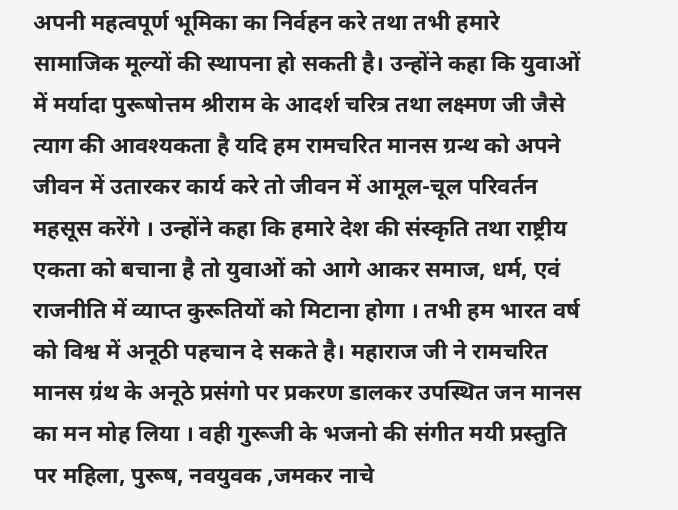अपनी महत्वपूर्ण भूमिका का निर्वहन करे तथा तभी हमारे सामाजिक मूल्यों की स्थापना हो सकती है। उन्होंने कहा कि युवाओं में मर्यादा पुरूषोत्तम श्रीराम के आदर्श चरित्र तथा लक्ष्मण जी जैसे त्याग की आवश्यकता है यदि हम रामचरित मानस ग्रन्थ को अपने जीवन में उतारकर कार्य करे तो जीवन में आमूल-चूल परिवर्तन महसूस करेंगे । उन्होंने कहा कि हमारे देश की संस्कृति तथा राष्ट्रीय एकता को बचाना है तो युवाओं को आगे आकर समाज, धर्म, एवं राजनीति में व्याप्त कुरूतियों को मिटाना होगा । तभी हम भारत वर्ष को विश्व में अनूठी पहचान दे सकते है। महाराज जी ने रामचरित मानस ग्रंथ के अनूठे प्रसंगो पर प्रकरण डालकर उपस्थित जन मानस का मन मोह लिया । वही गुरूजी के भजनो की संगीत मयी प्रस्तुति पर महिला, पुरूष, नवयुवक ,जमकर नाचे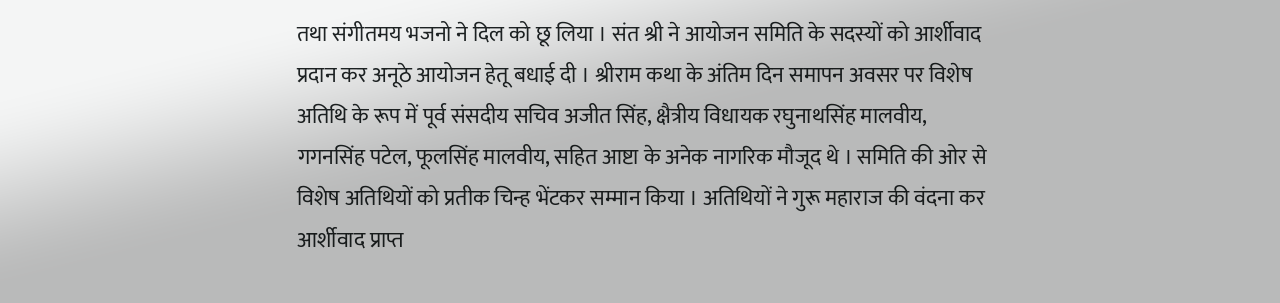तथा संगीतमय भजनो ने दिल को छू लिया । संत श्री ने आयोजन समिति के सदस्यों को आर्शीवाद प्रदान कर अनूठे आयोजन हेतू बधाई दी । श्रीराम कथा के अंतिम दिन समापन अवसर पर विशेष अतिथि के रूप में पूर्व संसदीय सचिव अजीत सिंह, क्षैत्रीय विधायक रघुनाथसिंह मालवीय, गगनसिंह पटेल, फूलसिंह मालवीय, सहित आष्टा के अनेक नागरिक मौजूद थे । समिति की ओर से विशेष अतिथियों को प्रतीक चिन्ह भेंटकर सम्मान किया । अतिथियों ने गुरू महाराज की वंदना कर आर्शीवाद प्राप्त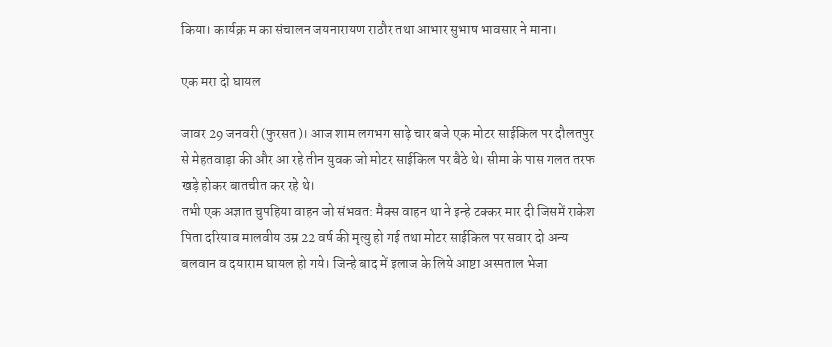किया। कार्यक्र म का संचालन जयनारायण राठौर तथा आभार सुभाष भावसार ने माना।

एक मरा दो घायल

जावर 29 जनवरी (फुरसत)। आज शाम लगभग साढ़े चार बजे एक मोटर साईकिल पर दौलतपुर से मेहतवाड़ा की और आ रहे तीन युवक जो मोटर साईकिल पर बैठे थे। सीमा के पास गलत तरफ खड़े होकर बातचीत कर रहे थे।
तभी एक अज्ञात चुपहिया वाहन जो संभवत: मैक्स वाहन था ने इन्हे टक्कर मार दी जिसमें राकेश पिता दरियाव मालवीय उम्र 22 वर्ष की मृत्यु हो गई तथा मोटर साईकिल पर सवार दो अन्य बलवान व दयाराम घायल हो गये। जिन्हे बाद में इलाज के लिये आष्टा अस्पताल भेजा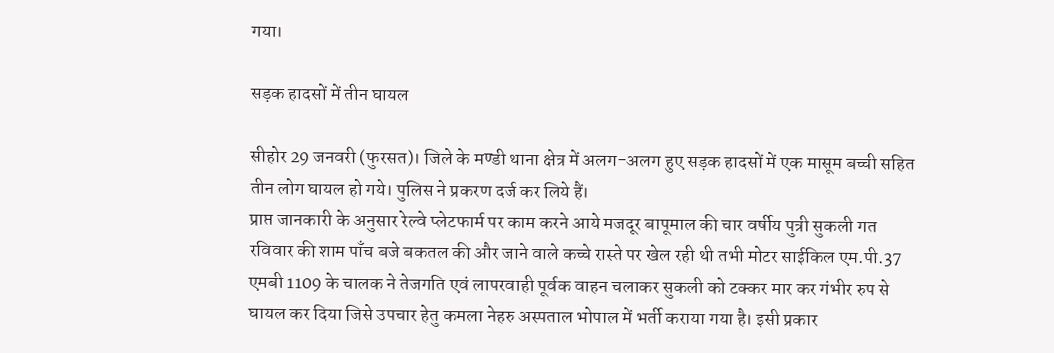गया।

सड़क हादसों में तीन घायल

सीहोर 29 जनवरी (फुरसत)। जिले के मण्डी थाना क्षेत्र में अलग-अलग हुए सड़क हादसों में एक मासूम बच्ची सहित तीन लोग घायल हो गये। पुलिस ने प्रकरण दर्ज कर लिये हैं।
प्राप्त जानकारी के अनुसार रेल्वे प्लेटफार्म पर काम करने आये मजदूर बापूमाल की चार वर्षीय पुत्री सुकली गत रविवार की शाम पाँच बजे बकतल की और जाने वाले कच्चे रास्ते पर खेल रही थी तभी मोटर साईकिल एम.पी.37 एमबी 1109 के चालक ने तेजगति एवं लापरवाही पूर्वक वाहन चलाकर सुकली को टक्कर मार कर गंभीर रुप से घायल कर दिया जिसे उपचार हेतु कमला नेहरु अस्पताल भोपाल में भर्ती कराया गया है। इसी प्रकार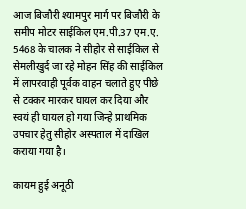आज बिजौरी श्यामपुर मार्ग पर बिजौरी के समीप मोटर साईकिल एम.पी.37 एम.ए. 5468 के चालक ने सीहोर से साईकिल से सेमलीखुर्द जा रहे मोहन सिंह की साईकिल में लापरवाही पूर्वक वाहन चलाते हुए पीछे से टक्कर मारकर घायल कर दिया और स्वयं ही घायल हो गया जिन्हे प्राथमिक उपचार हेतु सीहोर अस्पताल में दाखिल कराया गया है।

कायम हुई अनूठी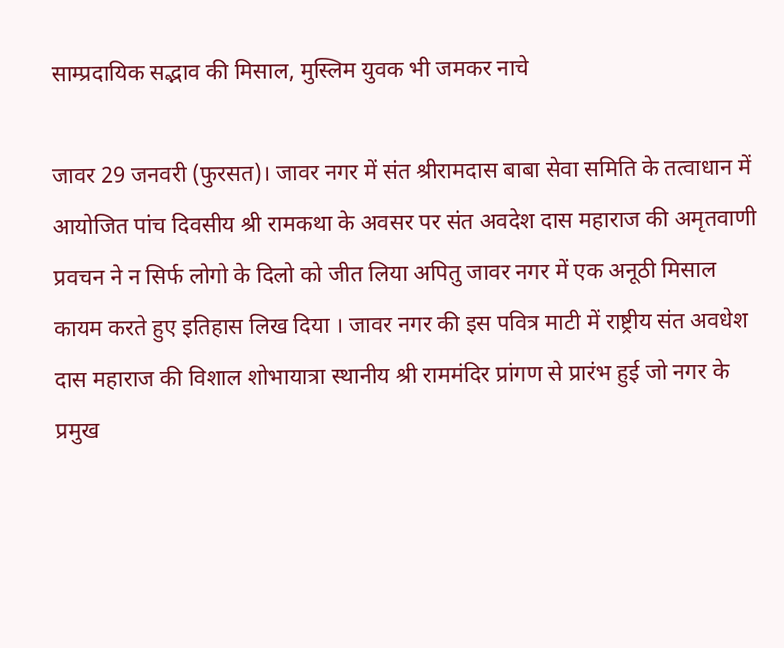साम्प्रदायिक सद्भाव की मिसाल, मुस्लिम युवक भी जमकर नाचे

जावर 29 जनवरी (फुरसत)। जावर नगर में संत श्रीरामदास बाबा सेवा समिति के तत्वाधान में आयोजित पांच दिवसीय श्री रामकथा के अवसर पर संत अवदेश दास महाराज की अमृतवाणी प्रवचन ने न सिर्फ लोगो के दिलो को जीत लिया अपितु जावर नगर में एक अनूठी मिसाल कायम करते हुए इतिहास लिख दिया । जावर नगर की इस पवित्र माटी में राष्ट्रीय संत अवधेश दास महाराज की विशाल शोभायात्रा स्थानीय श्री राममंदिर प्रांगण से प्रारंभ हुई जो नगर के प्रमुख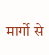मार्गो से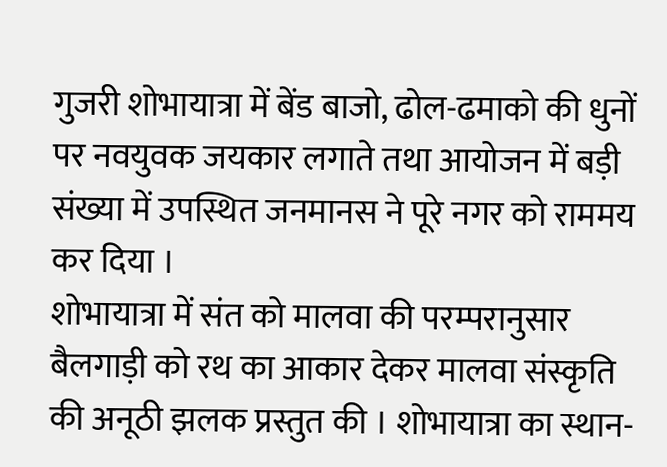गुजरी शोभायात्रा में बेंड बाजो, ढोल-ढमाको की धुनों पर नवयुवक जयकार लगाते तथा आयोजन में बड़ी संख्या में उपस्थित जनमानस ने पूरे नगर को राममय कर दिया ।
शोभायात्रा में संत को मालवा की परम्परानुसार बैलगाड़ी को रथ का आकार देकर मालवा संस्कृति की अनूठी झलक प्रस्तुत की । शोभायात्रा का स्थान-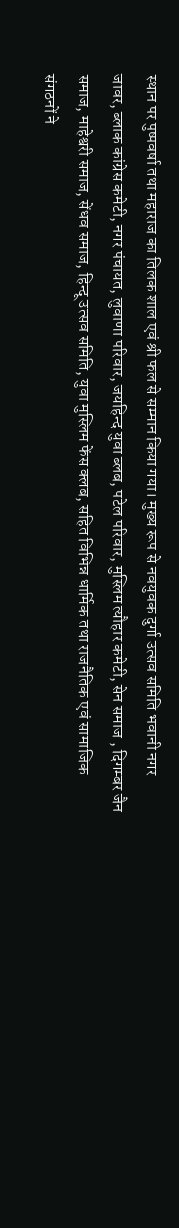स्थान पर पुष्पवर्षा तथा महाराज का तिलक शाल एवं श्री फल से सम्मान किया गया। मुख्य रूप से नवयुवक दुर्गा उत्सव समिति भवानी नगर जावर, ब्लाक कांग्रेस कमेटी, नगर पंचायत, लुवाणा परिवार, जयहिन्द युवा ब्लब, पटेल परिवार, मुस्लिम त्यौहार कमेटी, सेन समाज , दिगम्बर जैन समाज, माहेश्वरी समाज, सेंधव समाज, हिन्दू उत्सव समिति, युवा मुस्लिम फेंस क्लब, सहित विभिन्न धार्मिक तथा राजनैतिक एवं सामाजिक संगठनों ने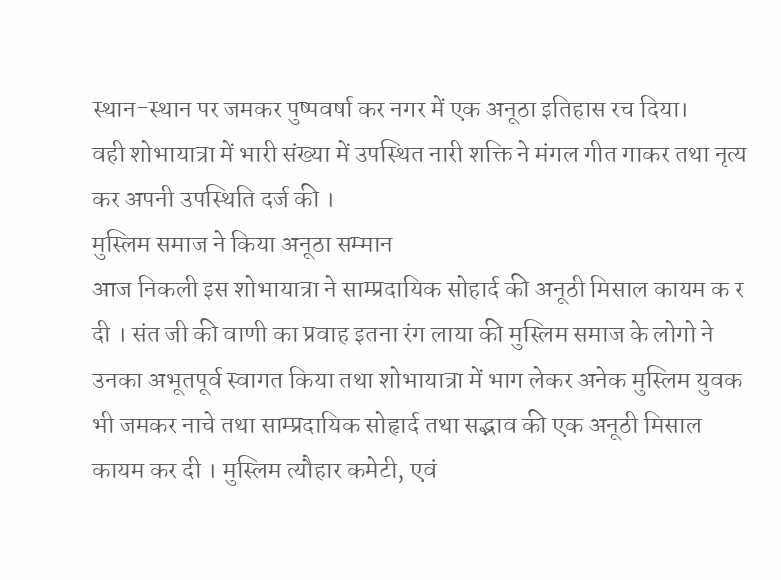स्थान-स्थान पर जमकर पुष्पवर्षा कर नगर में एक अनूठा इतिहास रच दिया।
वही शोभायात्रा में भारी संख्या में उपस्थित नारी शक्ति ने मंगल गीत गाकर तथा नृत्य कर अपनी उपस्थिति दर्ज की ।
मुस्लिम समाज ने किया अनूठा सम्मान
आज निकली इस शोभायात्रा ने साम्प्रदायिक सोहार्द की अनूठी मिसाल कायम क र दी । संत जी की वाणी का प्रवाह इतना रंग लाया की मुस्लिम समाज के लोगो ने उनका अभूतपूर्व स्वागत किया तथा शोभायात्रा में भाग लेकर अनेक मुस्लिम युवक भी जमकर नाचे तथा साम्प्रदायिक सोहृार्द तथा सद्भाव की एक अनूठी मिसाल कायम कर दी । मुस्लिम त्यौहार कमेटी, एवं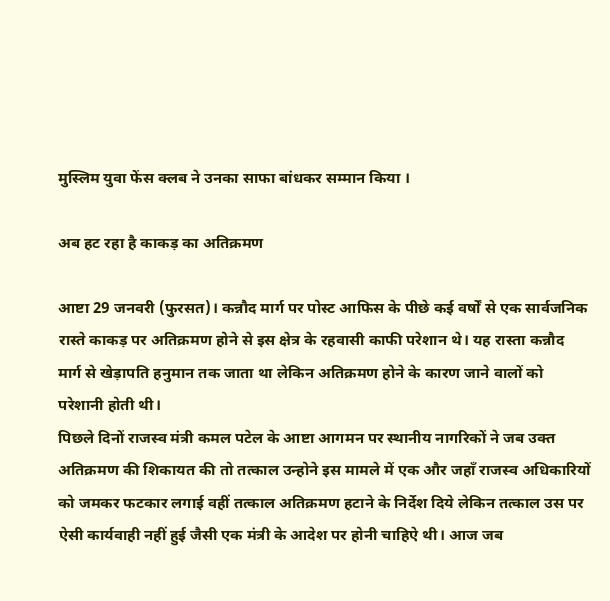मुस्लिम युवा फेंस क्लब ने उनका साफा बांधकर सम्मान किया ।

अब हट रहा है काकड़ का अतिक्रमण

आष्टा 29 जनवरी (फुरसत)। कन्नौद मार्ग पर पोस्ट आफिस के पीछे कई वर्षों से एक सार्वजनिक रास्ते काकड़ पर अतिक्रमण होने से इस क्षेत्र के रहवासी काफी परेशान थे। यह रास्ता कन्नौद मार्ग से खेड़ापति हनुमान तक जाता था लेकिन अतिक्रमण होने के कारण जाने वालों को परेशानी होती थी।
पिछले दिनों राजस्व मंत्री कमल पटेल के आष्टा आगमन पर स्थानीय नागरिकों ने जब उक्त अतिक्रमण की शिकायत की तो तत्काल उन्होने इस मामले में एक और जहाँ राजस्‍व अधिकारियों को जमकर फटकार लगाई वहीं तत्काल अतिक्रमण हटाने के निर्देश दिये लेकिन तत्काल उस पर ऐसी कार्यवाही नहीं हुई जैसी एक मंत्री के आदेश पर होनी चाहिऐ थी। आज जब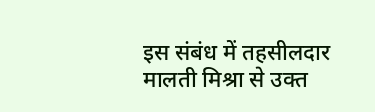इस संबंध में तहसीलदार मालती मिश्रा से उक्त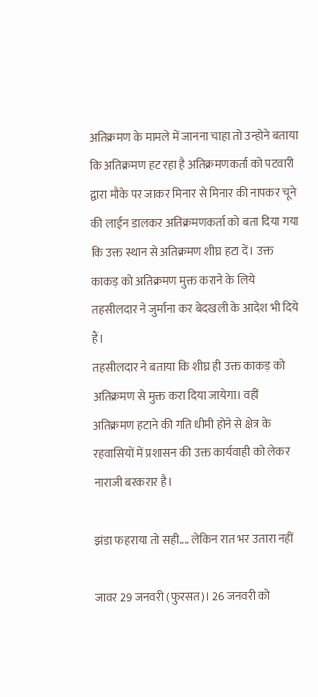अतिक्रमण के मामले में जानना चाहा तो उन्होने बताया कि अतिक्रमण हट रहा है अतिक्रमणकर्ता को पटवारी द्वारा मौके पर जाकर मिनार से मिनार की नापकर चूने की लाईन डालकर अतिक्रमणकर्ता को बता दिया गया कि उक्त स्थान से अतिक्रमण शीघ्र हटा दें। उक्त काकड़ को अतिक्रमण मुक्त कराने के लिये तहसीलदार ने जुर्माना कर बेदखली के आदेश भी दिये हैं।
तहसीलदार ने बताया कि शीघ्र ही उक्त काकड़ को अतिक्रमण से मुक्त करा दिया जायेगा। वहीं अतिक्रमण हटाने की गति धीमी होने से क्षेत्र के रहवासियों में प्रशासन की उक्त कार्यवाही को लेकर नाराजी बरकरार है।

झंडा फहराया तो सही.... लेकिन रात भर उतारा नहीं

जावर 29 जनवरी (फुरसत)। 26 जनवरी को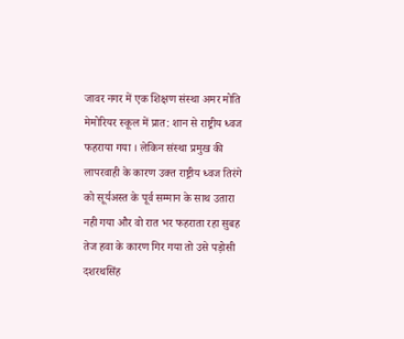जावर नगर में एक शिक्षण संस्था अमर मोति मेमोरियर स्कूल में प्रात: शान से राष्ट्रीय ध्वज फहराया गया । लेकिन संस्था प्रमुख की लापरवाही के कारण उक्त राष्ट्रीय ध्वज तिरंगे को सूर्यअस्त के पूर्व सम्मान के साथ उतारा नही गया और वो रात भर फहराता रहा सुबह तेज हवा के कारण गिर गया तो उसे पड़ोसी दशरथसिंह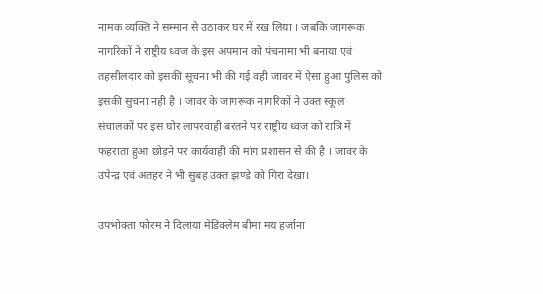नामक व्यक्ति ने सम्मान से उठाकर घर में रख लिया । जबकि जागरूक नागरिकों ने राष्ट्रीय ध्वज के इस अपमान को पंचनामा भी बनाया एवं तहसीलदार को इसकी सूचना भी की गई वही जावर में ऐसा हुआ पुलिस को इसकी सुचना नही है । जावर के जागरूक नागरिकों ने उक्त स्कूल संचालकों पर इस घोर लापरवाही बरतने पर राष्ट्रीय ध्वज को रात्रि में फहराता हुआ छोड़ने पर कार्यवाही की मांग प्रशासन से की है । जावर के उपेन्द्र एवं अतहर ने भी सुबह उक्त झण्डे को गिरा देखा।

उपभोक्ता फोरम ने दिलाया मेडिक्लेम बीमा मय हर्जाना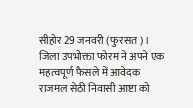सीहोर 29 जनवरी (फुरसत)। जिला उपभोक्ता फोरम ने अपने एक महत्वपूर्ण फैसले में आवेदक राजमल सेठी निवासी आष्टा को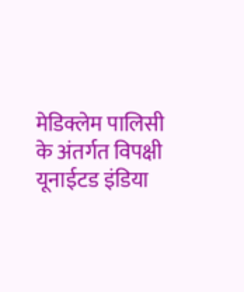मेडिक्लेम पालिसी के अंतर्गत विपक्षी यूनाईटड इंडिया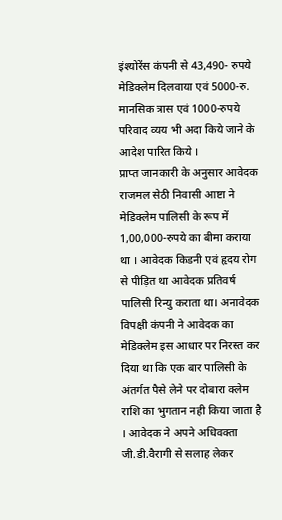इंश्योरेंस कंपनी से 43,490- रुपये मेडिक्लेम दिलवाया एवं 5000-रु. मानसिक त्रास एवं 1000-रुपये परिवाद व्यय भी अदा किये जाने के आदेश पारित किये ।
प्राप्त जानकारी के अनुसार आवेदक राजमल सेठी निवासी आष्टा ने मेडिक्लेम पालिसी के रूप में 1,00,000-रुपये का बीमा कराया था । आवेदक किडनी एवं हृदय रोग से पीड़ित था आवेदक प्रतिवर्ष पालिसी रिन्यु कराता था। अनावेदक विपक्षी कंपनी ने आवेदक का मेडिक्लेम इस आधार पर निरस्त कर दिया था कि एक बार पालिसी के अंतर्गत पैसे लेने पर दोबारा क्लेम राशि का भुगतान नही किया जाता है । आवेदक ने अपने अधिवक्ता जी.डी.वैरागी से सलाह लेकर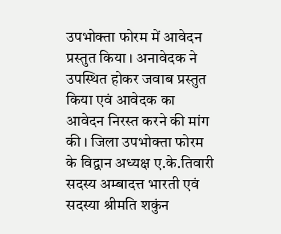उपभोक्ता फोरम में आवेदन प्रस्तुत किया । अनावेदक ने उपस्थित होकर जवाब प्रस्तुत किया एवं आवेदक का आवेदन निरस्त करने की मांग की । जिला उपभोक्ता फोरम के विद्वान अध्यक्ष ए.के.तिवारी सदस्य अम्बादत्त भारती एवं सदस्या श्रीमति शकुंन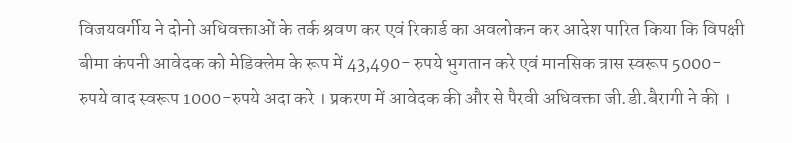विजयवर्गीय ने दोनो अधिवक्ताओं के तर्क श्रवण कर एवं रिकार्ड का अवलोकन कर आदेश पारित किया कि विपक्षी बीमा कंपनी आवेदक को मेडिक्लेम के रूप में 43,490- रुपये भुगतान करे एवं मानसिक त्रास स्वरूप 5000-रुपये वाद स्वरूप 1000-रुपये अदा करे । प्रकरण में आवेदक की और से पैरवी अधिवक्ता जी.डी.बैरागी ने की ।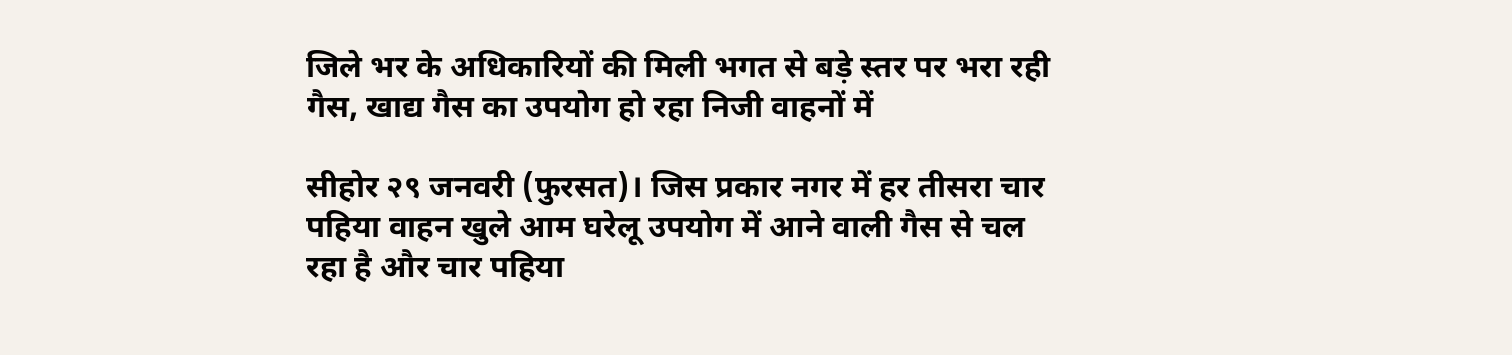जिले भर के अधिकारियों की मिली भगत से बड़े स्तर पर भरा रही गैस, खाद्य गैस का उपयोग हो रहा निजी वाहनों में

सीहोर २९ जनवरी (फुरसत)। जिस प्रकार नगर में हर तीसरा चार पहिया वाहन खुले आम घरेलू उपयोग में आने वाली गैस से चल रहा है और चार पहिया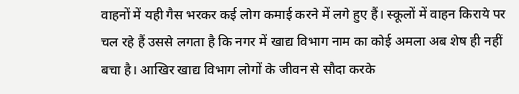वाहनों में यही गैस भरकर कई लोग कमाई करने में लगे हुए हैं। स्कूलों में वाहन किराये पर चल रहे हैं उससे लगता है कि नगर में खाद्य विभाग नाम का कोई अमला अब शेष ही नहीं बचा है। आखिर खाद्य विभाग लोगों के जीवन से सौदा करके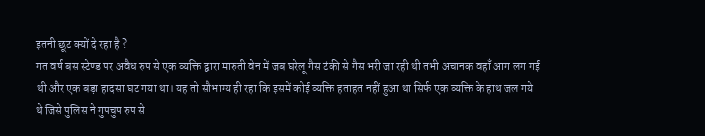इतनी छूट क्यों दे रहा है ?
गत वर्ष बस स्टेण्ड पर अवैध रुप से एक व्यक्ति द्वारा मारुती वेन में जब घरेलू गैस टंकी से गैस भरी जा रही थी तभी अचानक वहाँ आग लग गई थी और एक बड़ा हादसा घट गया था। यह तो सौभाग्य ही रहा कि इसमें कोई व्यक्ति हताहत नहीं हुआ था सिर्फ एक व्यक्ति के हाथ जल गये थे जिसे पुलिस ने गुपचुप रुप से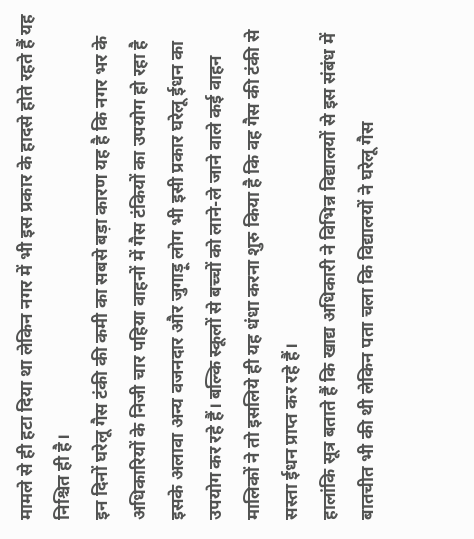मामले से ही हटा दिया था लेकिन नगर में भी इस प्रकार के हादसे होते रहते हैं यह निश्चित ही है।
इन दिनों घरेलू गैस टंकी की कमी का सबसे बड़ा कारण यह है कि नगर भर के अधिकारियों के निजी चार पहिया वाहनों में गैस टंकियों का उपयोग हो रहा है इसके अलावा अन्य वजनदार और जुगाड़ू लोग भी इसी प्रकार घरेलू ईधन का उपयोग कर रहे हैं। बल्कि स्कूलों से बच्चों को लाने-ले जाने वाले कई वाहन मालिकों ने तो इसलिये ही यह धंधा करना शुरु किया है कि वह गैस की टंकी से सस्ता ईधन प्राप्त कर रहे हैं।
हालांकि सूत्र बताते हैं कि खाद्य अधिकारी ने विभिन्न विद्यालयों से इस संबंध में बातचीत भी की थी लेकिन पता चला कि विद्यालयों ने घरेलू गैस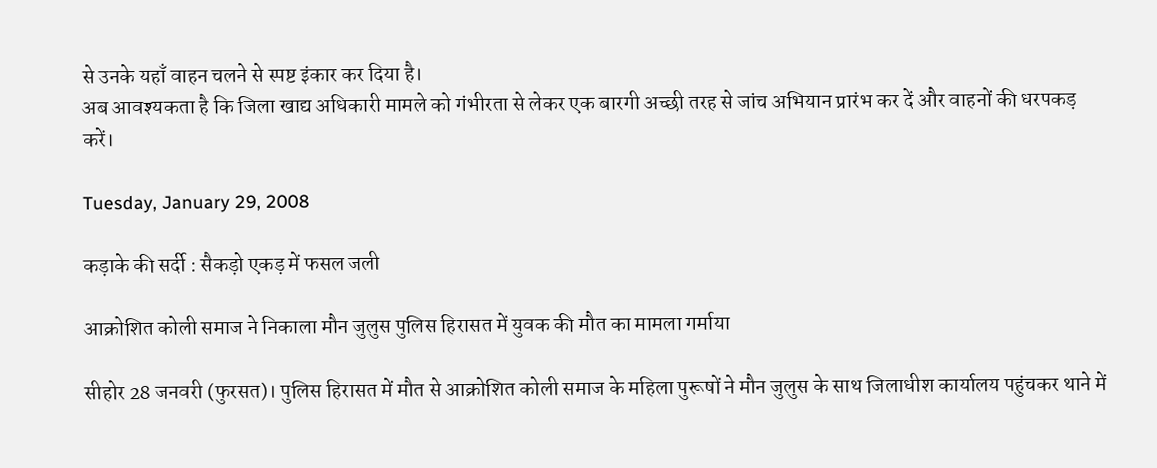से उनके यहाँ वाहन चलने से स्पष्ट इंकार कर दिया है।
अब आवश्यकता है कि जिला खाद्य अधिकारी मामले को गंभीरता से लेकर एक बारगी अच्छी तरह से जांच अभियान प्रारंभ कर दें और वाहनों की धरपकड़ करें।

Tuesday, January 29, 2008

कड़ाके की सर्दी : सैकड़ो एकड़ में फसल जली

आक्रोशित कोली समाज ने निकाला मौन जुलुस पुलिस हिरासत में युवक की मौत का मामला गर्माया

सीहोर 28 जनवरी (फुरसत)। पुलिस हिरासत में मौत से आक्रोशित कोली समाज के महिला पुरूषों ने मौन जुलुस के साथ जिलाधीश कार्यालय पहुंचकर थाने में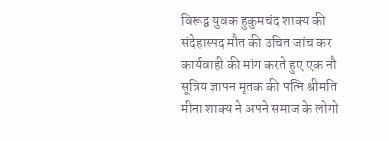विरूद्व युवक हुकुमचंद शाक्य की संदेहास्पद मौत की उचित जांच कर कार्यवाही की मांग करते हुए एक नौ सूत्रिय ज्ञापन मृतक की पत्नि श्रीमति मीना शाक्य ने अपने समाज के लोगो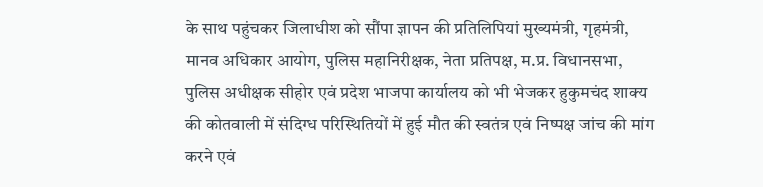के साथ पहुंचकर जिलाधीश को सौंपा ज्ञापन की प्रतिलिपियां मुख्यमंत्री, गृहमंत्री, मानव अधिकार आयोग, पुलिस महानिरीक्षक, नेता प्रतिपक्ष, म.प्र. विधानसभा, पुलिस अधीक्षक सीहोर एवं प्रदेश भाजपा कार्यालय को भी भेजकर हुकुमचंद शाक्य की कोतवाली में संदिग्ध परिस्थितियों में हुई मौत की स्वतंत्र एवं निष्पक्ष जांच की मांग करने एवं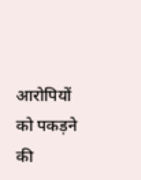आरोपियों को पकड़ने की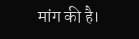मांग की है।